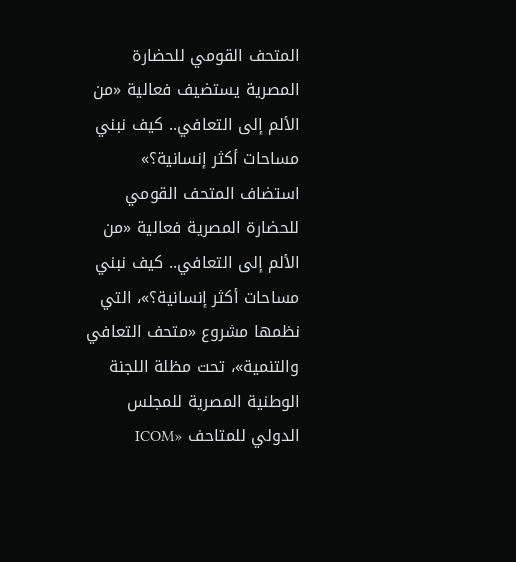المتحف القومي للحضارة المصرية يستضيف فعالية «من الألم إلى التعافي.. كيف نبني مساحات أكثر إنسانية؟»
استضاف المتحف القومي للحضارة المصرية فعالية «من الألم إلى التعافي.. كيف نبني مساحات أكثر إنسانية؟»، التي نظمها مشروع «متحف التعافي والتنمية»، تحت مظلة اللجنة الوطنية المصرية للمجلس الدولي للمتاحف «ICOM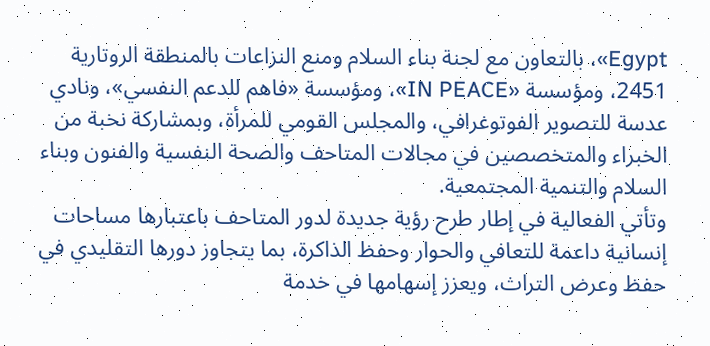Egypt»، بالتعاون مع لجنة بناء السلام ومنع النزاعات بالمنطقة الروتارية 2451، ومؤسسة «IN PEACE»، ومؤسسة «فاهم للدعم النفسي»، ونادي عدسة للتصوير الفوتوغرافي، والمجلس القومي للمرأة، وبمشاركة نخبة من الخبراء والمتخصصين في مجالات المتاحف والصحة النفسية والفنون وبناء السلام والتنمية المجتمعية.
وتأتي الفعالية في إطار طرح رؤية جديدة لدور المتاحف باعتبارها مساحات إنسانية داعمة للتعافي والحوار وحفظ الذاكرة، بما يتجاوز دورها التقليدي في حفظ وعرض التراث، ويعزز إسهامها في خدمة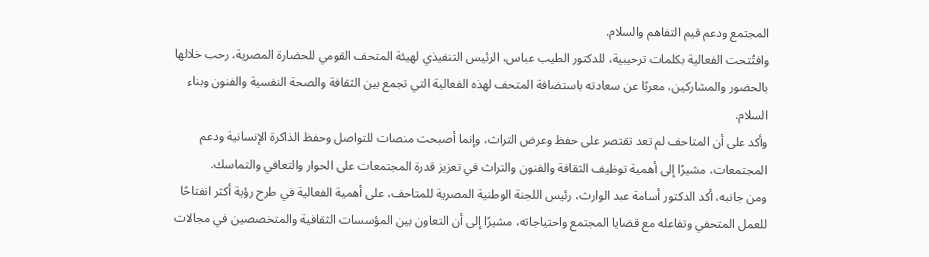المجتمع ودعم قيم التفاهم والسلام.
وافتُتحت الفعالية بكلمات ترحيبية، للدكتور الطيب عباس، الرئيس التنفيذي لهيئة المتحف القومي للحضارة المصرية، رحب خلالها بالحضور والمشاركين، معربًا عن سعادته باستضافة المتحف لهذه الفعالية التي تجمع بين الثقافة والصحة النفسية والفنون وبناء السلام.
وأكد على أن المتاحف لم تعد تقتصر على حفظ وعرض التراث، وإنما أصبحت منصات للتواصل وحفظ الذاكرة الإنسانية ودعم المجتمعات، مشيرًا إلى أهمية توظيف الثقافة والفنون والتراث في تعزيز قدرة المجتمعات على الحوار والتعافي والتماسك.
ومن جانبه، أكد الدكتور أسامة عبد الوارث، رئيس اللجنة الوطنية المصرية للمتاحف، على أهمية الفعالية في طرح رؤية أكثر انفتاحًا للعمل المتحفي وتفاعله مع قضايا المجتمع واحتياجاته، مشيرًا إلى أن التعاون بين المؤسسات الثقافية والمتخصصين في مجالات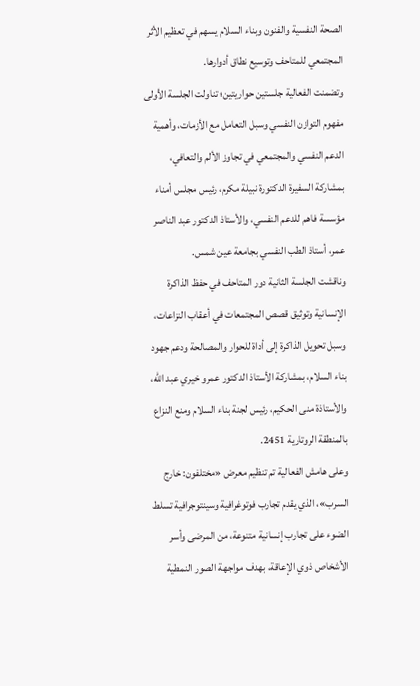الصحة النفسية والفنون وبناء السلام يسهم في تعظيم الأثر المجتمعي للمتاحف وتوسيع نطاق أدوارها.
وتضمنت الفعالية جلستين حواريتين؛ تناولت الجلسة الأولى مفهوم التوازن النفسي وسبل التعامل مع الأزمات، وأهمية الدعم النفسي والمجتمعي في تجاوز الألم والتعافي، بمشاركة السفيرة الدكتورة نبيلة مكرم، رئيس مجلس أمناء مؤسسة فاهم للدعم النفسي، والأستاذ الدكتور عبد الناصر عمر، أستاذ الطب النفسي بجامعة عين شمس.
وناقشت الجلسة الثانية دور المتاحف في حفظ الذاكرة الإنسانية وتوثيق قصص المجتمعات في أعقاب النزاعات، وسبل تحويل الذاكرة إلى أداة للحوار والمصالحة ودعم جهود بناء السلام، بمشاركة الأستاذ الدكتور عمرو خيري عبد الله، والأستاذة منى الحكيم، رئيس لجنة بناء السلام ومنع النزاع بالمنطقة الروتارية 2451.
وعلى هامش الفعالية تم تنظيم معرض «مختلفون: خارج السرب»، الذي يقدم تجارب فوتوغرافية وسينتوجرافية تسلط الضوء على تجارب إنسانية متنوعة، من المرضى وأسر الأشخاص ذوي الإعاقة، بهدف مواجهة الصور النمطية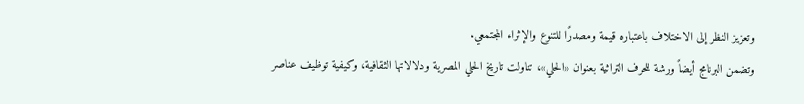وتعزيز النظر إلى الاختلاف باعتباره قيمة ومصدرًا للتنوع والإثراء المجتمعي.
وتضمن البرنامج أيضاً ورشة للحرف التراثية بعنوان «الحلي»، تناولت تاريخ الحلي المصرية ودلالاتها الثقافية، وكيفية توظيف عناصر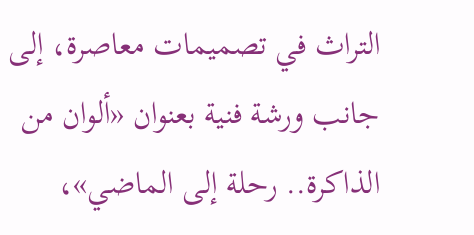التراث في تصميمات معاصرة، إلى جانب ورشة فنية بعنوان «ألوان من الذاكرة.. رحلة إلى الماضي»،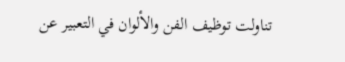تناولت توظيف الفن والألوان في التعبير عن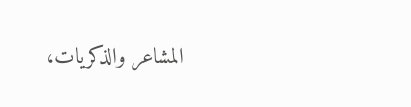المشاعر والذكريات،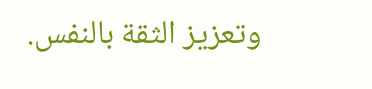وتعزيز الثقة بالنفس.